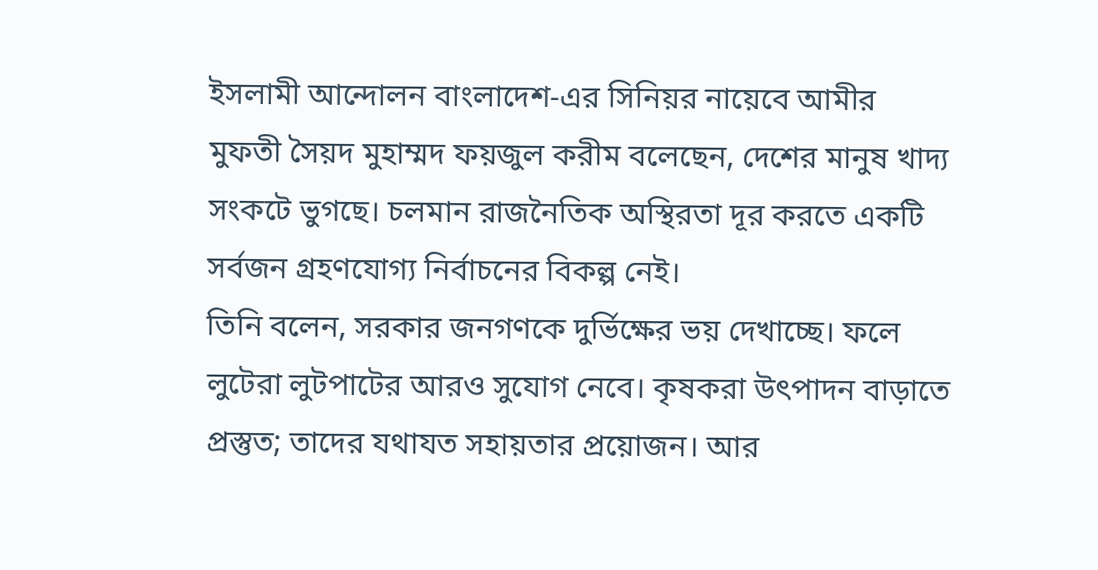ইসলামী আন্দোলন বাংলাদেশ-এর সিনিয়র নায়েবে আমীর মুফতী সৈয়দ মুহাম্মদ ফয়জুল করীম বলেছেন, দেশের মানুষ খাদ্য সংকটে ভুগছে। চলমান রাজনৈতিক অস্থিরতা দূর করতে একটি সর্বজন গ্রহণযোগ্য নির্বাচনের বিকল্প নেই।
তিনি বলেন, সরকার জনগণকে দুর্ভিক্ষের ভয় দেখাচ্ছে। ফলে লুটেরা লুটপাটের আরও সুযোগ নেবে। কৃষকরা উৎপাদন বাড়াতে প্রস্তুত; তাদের যথাযত সহায়তার প্রয়োজন। আর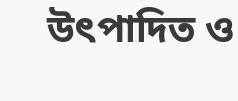উৎপাদিত ও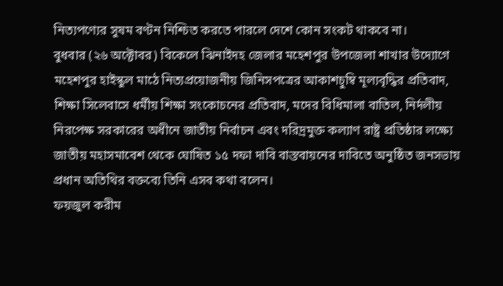নিত্যপণ্যের সুষম বণ্টন নিশ্চিত করতে পারলে দেশে কোন সংকট থাকবে না।
বুধবার (২৬ অক্টোবর) বিকেলে ঝিনাইদহ জেলার মহেশপুর উপজেলা শাখার উদ্যোগে মহেশপুর হাইস্কুল মাঠে নিত্যপ্রয়োজনীয় জিনিসপত্রের আকাশচুম্বি মূল্যবৃদ্ধির প্রতিবাদ, শিক্ষা সিলেবাসে ধর্মীয় শিক্ষা সংকোচনের প্রতিবাদ, মদের বিধিমালা বাতিল, নির্দলীয় নিরপেক্ষ সরকারের অধীনে জাতীয় নির্বাচন এবং দরিদ্রমুক্ত কল্যাণ রাষ্ট্র প্রতিষ্ঠার লক্ষ্যে জাতীয় মহাসমাবেশ থেকে ঘোষিত ১৫ দফা দাবি বাস্তবায়নের দাবিতে অনুষ্ঠিত জনসভায় প্রধান অতিথির বক্তব্যে তিনি এসব কথা বলেন।
ফয়জুল করীম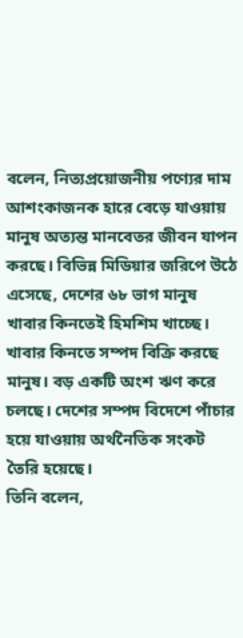বলেন, নিত্যপ্রয়োজনীয় পণ্যের দাম আশংকাজনক হারে বেড়ে যাওয়ায় মানুষ অত্যন্ত মানবেতর জীবন যাপন করছে। বিভিন্ন মিডিয়ার জরিপে উঠে এসেছে, দেশের ৬৮ ভাগ মানুষ খাবার কিনতেই হিমশিম খাচ্ছে। খাবার কিনতে সম্পদ বিক্রি করছে মানুষ। বড় একটি অংশ ঋণ করে চলছে। দেশের সম্পদ বিদেশে পাঁচার হয়ে যাওয়ায় অর্থনৈতিক সংকট তৈরি হয়েছে।
তিনি বলেন,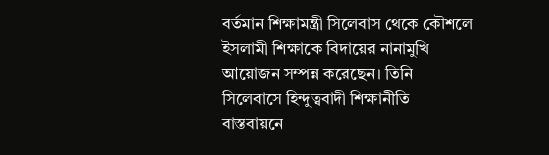বর্তমান শিক্ষামন্ত্রী সিলেবাস থেকে কৌশলে ইসলামী শিক্ষাকে বিদায়ের নানামুখি আয়োজন সম্পন্ন করেছেন। তিনি সিলেবাসে হিন্দুত্ববাদী শিক্ষানীতি বাস্তবায়নে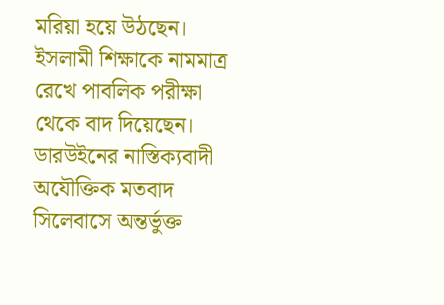মরিয়া হয়ে উঠছেন। ইসলামী শিক্ষাকে নামমাত্র রেখে পাবলিক পরীক্ষা থেকে বাদ দিয়েছেন। ডারউইনের নাস্তিক্যবাদী অযৌক্তিক মতবাদ সিলেবাসে অন্তর্ভুক্ত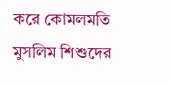করে কোমলমতি মুসলিম শিশুদের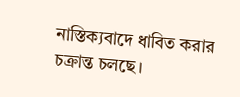নাস্তিক্যবাদে ধাবিত করার চক্রান্ত চলছে।